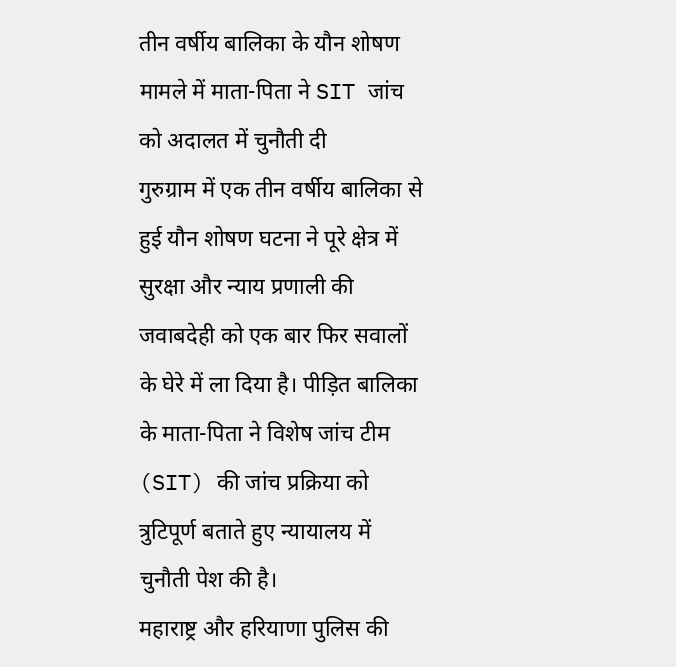तीन वर्षीय बालिका के यौन शोषण मामले में माता-पिता ने SIT जांच को अदालत में चुनौती दी
गुरुग्राम में एक तीन वर्षीय बालिका से हुई यौन शोषण घटना ने पूरे क्षेत्र में सुरक्षा और न्याय प्रणाली की जवाबदेही को एक बार फिर सवालों के घेरे में ला दिया है। पीड़ित बालिका के माता-पिता ने विशेष जांच टीम (SIT) की जांच प्रक्रिया को त्रुटिपूर्ण बताते हुए न्यायालय में चुनौती पेश की है।
महाराष्ट्र और हरियाणा पुलिस की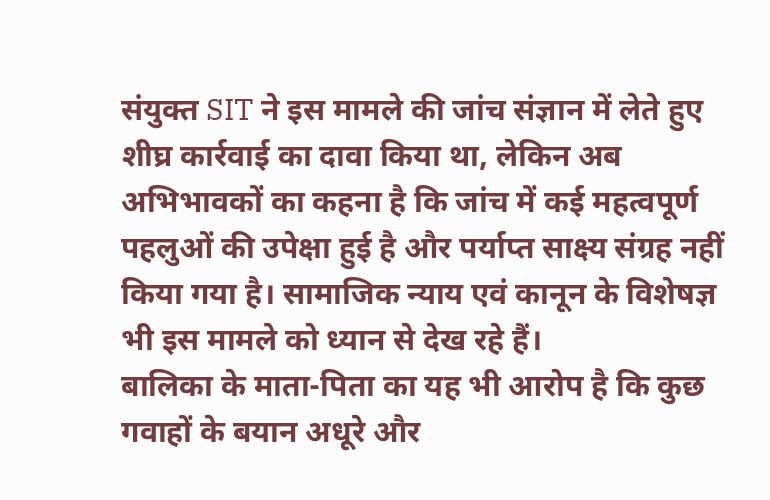संयुक्त SIT ने इस मामले की जांच संज्ञान में लेते हुए शीघ्र कार्रवाई का दावा किया था, लेकिन अब अभिभावकों का कहना है कि जांच में कई महत्वपूर्ण पहलुओं की उपेक्षा हुई है और पर्याप्त साक्ष्य संग्रह नहीं किया गया है। सामाजिक न्याय एवं कानून के विशेषज्ञ भी इस मामले को ध्यान से देख रहे हैं।
बालिका के माता-पिता का यह भी आरोप है कि कुछ गवाहों के बयान अधूरे और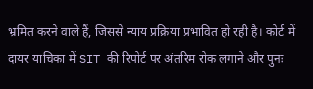भ्रमित करने वाले हैं, जिससे न्याय प्रक्रिया प्रभावित हो रही है। कोर्ट में दायर याचिका में SIT की रिपोर्ट पर अंतरिम रोक लगाने और पुनः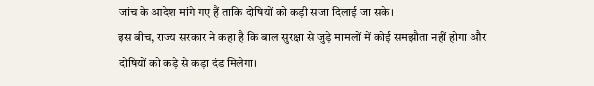जांच के आदेश मांगे गए हैं ताकि दोषियों को कड़ी सजा दिलाई जा सके।
इस बीच, राज्य सरकार ने कहा है कि बाल सुरक्षा से जुड़े मामलों में कोई समझौता नहीं होगा और दोषियों को कड़े से कड़ा दंड मिलेगा।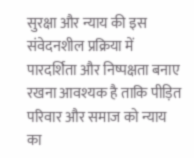सुरक्षा और न्याय की इस संवेदनशील प्रक्रिया में पारदर्शिता और निष्पक्षता बनाए रखना आवश्यक है ताकि पीड़ित परिवार और समाज को न्याय का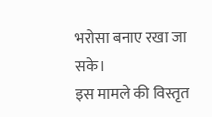भरोसा बनाए रखा जा सके।
इस मामले की विस्तृत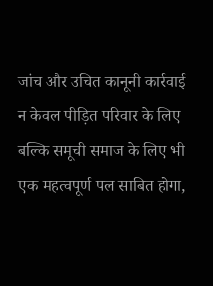जांच और उचित कानूनी कार्रवाई न केवल पीड़ित परिवार के लिए बल्कि समूची समाज के लिए भी एक महत्वपूर्ण पल साबित होगा,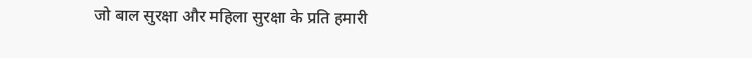जो बाल सुरक्षा और महिला सुरक्षा के प्रति हमारी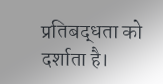प्रतिबद्धता को दर्शाता है।